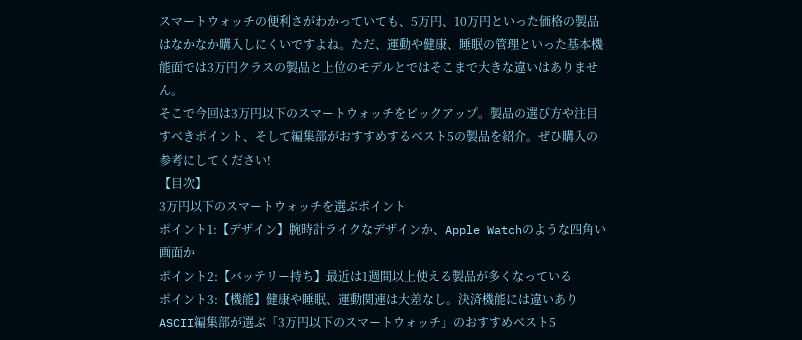スマートウォッチの便利さがわかっていても、5万円、10万円といった価格の製品はなかなか購入しにくいですよね。ただ、運動や健康、睡眠の管理といった基本機能面では3万円クラスの製品と上位のモデルとではそこまで大きな違いはありません。
そこで今回は3万円以下のスマートウォッチをピックアップ。製品の選び方や注目すべきポイント、そして編集部がおすすめするベスト5の製品を紹介。ぜひ購入の参考にしてください!
【目次】
3万円以下のスマートウォッチを選ぶポイント
ポイント1:【デザイン】腕時計ライクなデザインか、Apple Watchのような四角い画面か
ポイント2:【バッテリー持ち】最近は1週間以上使える製品が多くなっている
ポイント3:【機能】健康や睡眠、運動関連は大差なし。決済機能には違いあり
ASCII編集部が選ぶ「3万円以下のスマートウォッチ」のおすすめベスト5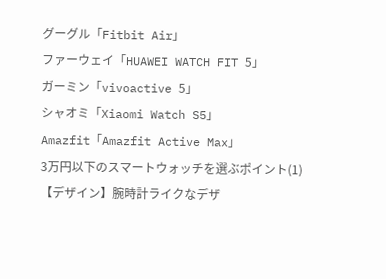グーグル「Fitbit Air」
ファーウェイ「HUAWEI WATCH FIT 5」
ガーミン「vivoactive 5」
シャオミ「Xiaomi Watch S5」
Amazfit「Amazfit Active Max」
3万円以下のスマートウォッチを選ぶポイント(1)【デザイン】腕時計ライクなデザ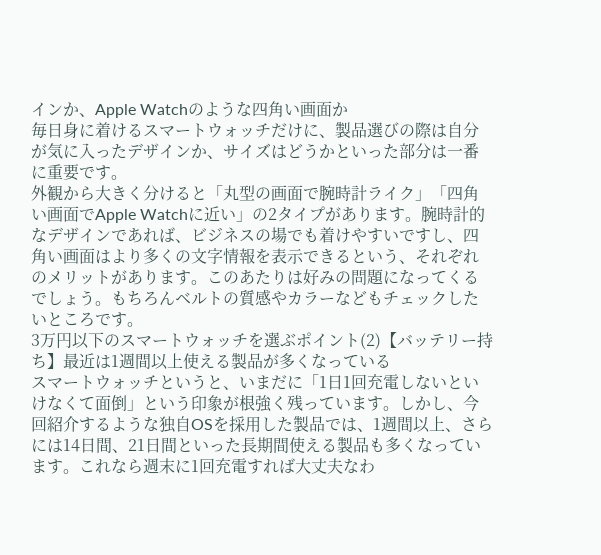インか、Apple Watchのような四角い画面か
毎日身に着けるスマートウォッチだけに、製品選びの際は自分が気に入ったデザインか、サイズはどうかといった部分は一番に重要です。
外観から大きく分けると「丸型の画面で腕時計ライク」「四角い画面でApple Watchに近い」の2タイプがあります。腕時計的なデザインであれば、ビジネスの場でも着けやすいですし、四角い画面はより多くの文字情報を表示できるという、それぞれのメリットがあります。このあたりは好みの問題になってくるでしょう。もちろんベルトの質感やカラーなどもチェックしたいところです。
3万円以下のスマートウォッチを選ぶポイント(2)【バッテリー持ち】最近は1週間以上使える製品が多くなっている
スマートウォッチというと、いまだに「1日1回充電しないといけなくて面倒」という印象が根強く残っています。しかし、今回紹介するような独自OSを採用した製品では、1週間以上、さらには14日間、21日間といった長期間使える製品も多くなっています。これなら週末に1回充電すれば大丈夫なわ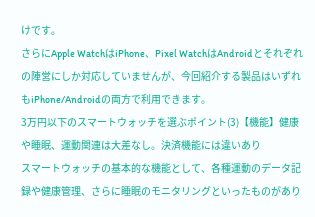けです。
さらにApple WatchはiPhone、Pixel WatchはAndroidとそれぞれの陣営にしか対応していませんが、今回紹介する製品はいずれもiPhone/Androidの両方で利用できます。
3万円以下のスマートウォッチを選ぶポイント(3)【機能】健康や睡眠、運動関連は大差なし。決済機能には違いあり
スマートウォッチの基本的な機能として、各種運動のデータ記録や健康管理、さらに睡眠のモニタリングといったものがあり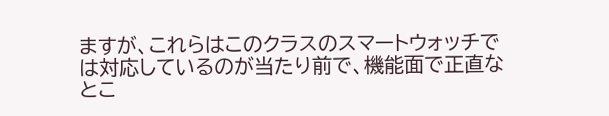ますが、これらはこのクラスのスマートウォッチでは対応しているのが当たり前で、機能面で正直なとこ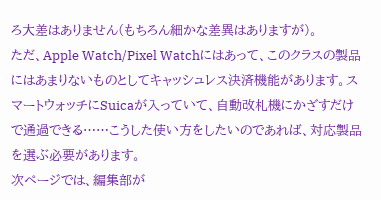ろ大差はありません(もちろん細かな差異はありますが)。
ただ、Apple Watch/Pixel Watchにはあって、このクラスの製品にはあまりないものとしてキャッシュレス決済機能があります。スマートウォッチにSuicaが入っていて、自動改札機にかざすだけで通過できる……こうした使い方をしたいのであれば、対応製品を選ぶ必要があります。
次ページでは、編集部が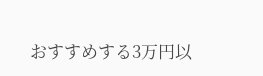おすすめする3万円以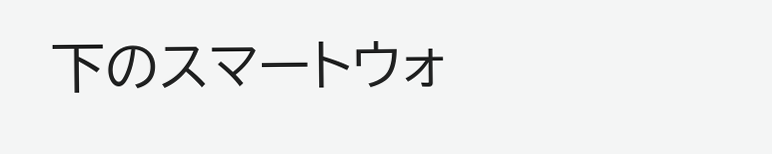下のスマートウォ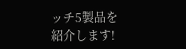ッチ5製品を紹介します!